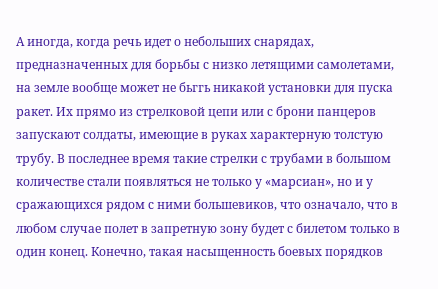А иногда, когда речь идет о небольших снарядах, предназначенных для борьбы с низко летящими самолетами, на земле вообще может не бьггь никакой установки для пуска ракет. Их прямо из стрелковой цепи или с брони панцеров запускают солдаты, имеющие в руках характерную толстую трубу. В последнее время такие стрелки с трубами в большом количестве стали появляться не только у «марсиан», но и у сражающихся рядом с ними большевиков, что означало, что в любом случае полет в запретную зону будет с билетом только в один конец. Конечно, такая насыщенность боевых порядков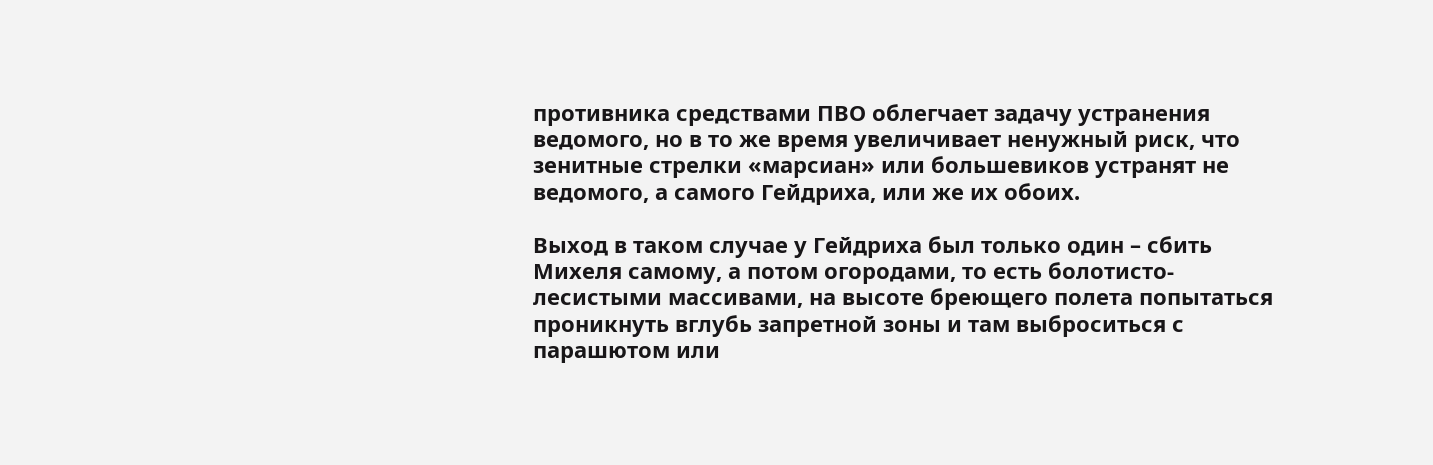противника средствами ПВО облегчает задачу устранения ведомого, но в то же время увеличивает ненужный риск, что зенитные стрелки «марсиан» или большевиков устранят не ведомого, а самого Гейдриха, или же их обоих.

Выход в таком случае у Гейдриха был только один – сбить Михеля самому, а потом огородами, то есть болотисто-лесистыми массивами, на высоте бреющего полета попытаться проникнуть вглубь запретной зоны и там выброситься с парашютом или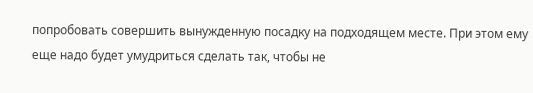попробовать совершить вынужденную посадку на подходящем месте. При этом ему еще надо будет умудриться сделать так, чтобы не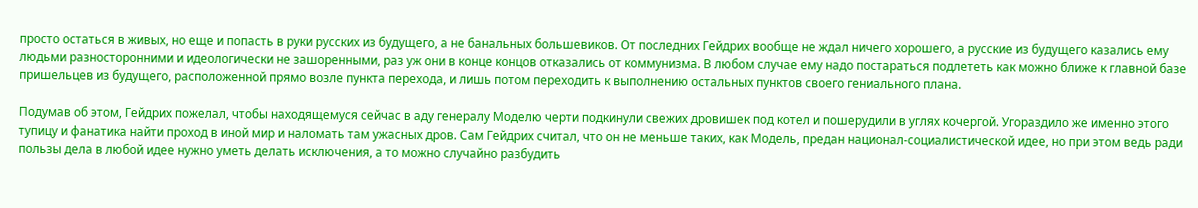просто остаться в живых, но еще и попасть в руки русских из будущего, а не банальных большевиков. От последних Гейдрих вообще не ждал ничего хорошего, а русские из будущего казались ему людьми разносторонними и идеологически не зашоренными, раз уж они в конце концов отказались от коммунизма. В любом случае ему надо постараться подлететь как можно ближе к главной базе пришельцев из будущего, расположенной прямо возле пункта перехода, и лишь потом переходить к выполнению остальных пунктов своего гениального плана.

Подумав об этом, Гейдрих пожелал, чтобы находящемуся сейчас в аду генералу Моделю черти подкинули свежих дровишек под котел и пошерудили в углях кочергой. Угораздило же именно этого тупицу и фанатика найти проход в иной мир и наломать там ужасных дров. Сам Гейдрих считал, что он не меньше таких, как Модель, предан национал-социалистической идее, но при этом ведь ради пользы дела в любой идее нужно уметь делать исключения, а то можно случайно разбудить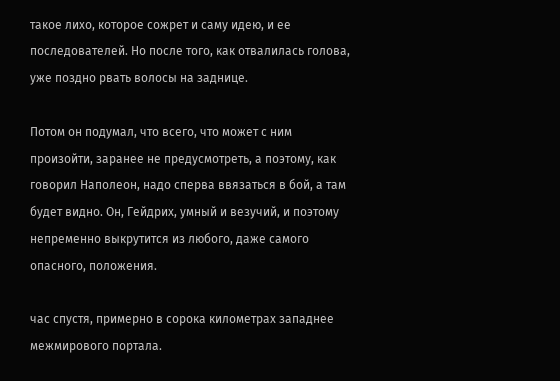такое лихо, которое сожрет и саму идею, и ее последователей. Но после того, как отвалилась голова, уже поздно рвать волосы на заднице.

Потом он подумал, что всего, что может с ним произойти, заранее не предусмотреть, а поэтому, как говорил Наполеон, надо сперва ввязаться в бой, а там будет видно. Он, Гейдрих, умный и везучий, и поэтому непременно выкрутится из любого, даже самого опасного, положения.

час спустя, примерно в сорока километрах западнее межмирового портала.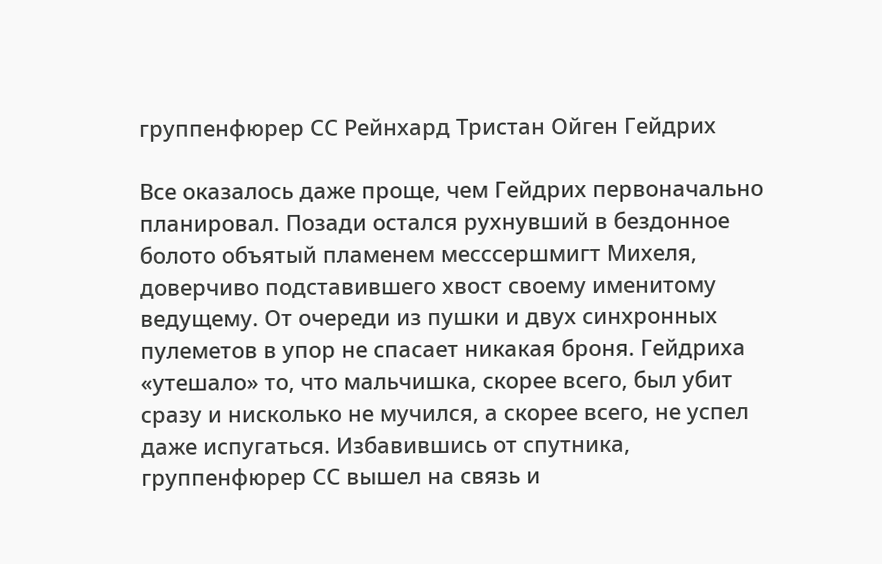группенфюрер СС Рейнхард Тристан Ойген Гейдрих

Все оказалось даже проще, чем Гейдрих первоначально планировал. Позади остался рухнувший в бездонное болото объятый пламенем месссершмигт Михеля, доверчиво подставившего хвост своему именитому ведущему. От очереди из пушки и двух синхронных пулеметов в упор не спасает никакая броня. Гейдриха «утешало» то, что мальчишка, скорее всего, был убит сразу и нисколько не мучился, а скорее всего, не успел даже испугаться. Избавившись от спутника, группенфюрер СС вышел на связь и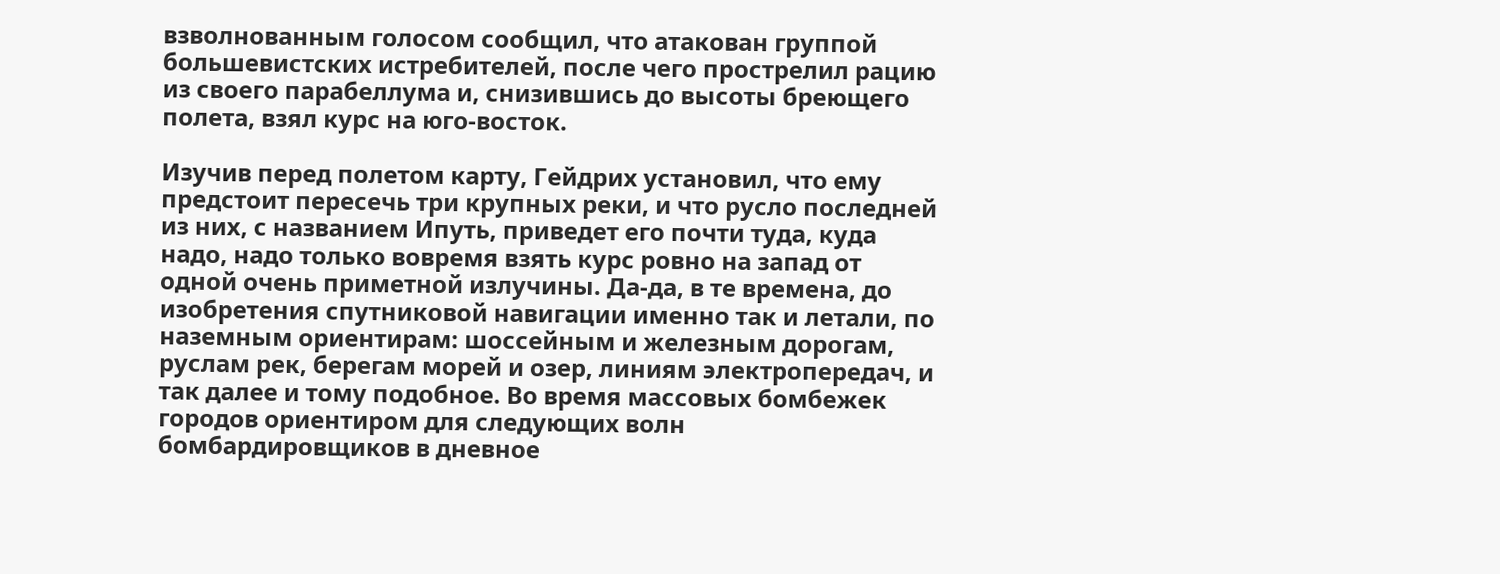взволнованным голосом сообщил, что атакован группой большевистских истребителей, после чего прострелил рацию из своего парабеллума и, снизившись до высоты бреющего полета, взял курс на юго-восток.

Изучив перед полетом карту, Гейдрих установил, что ему предстоит пересечь три крупных реки, и что русло последней из них, с названием Ипуть, приведет его почти туда, куда надо, надо только вовремя взять курс ровно на запад от одной очень приметной излучины. Да-да, в те времена, до изобретения спутниковой навигации именно так и летали, по наземным ориентирам: шоссейным и железным дорогам, руслам рек, берегам морей и озер, линиям электропередач, и так далее и тому подобное. Во время массовых бомбежек городов ориентиром для следующих волн бомбардировщиков в дневное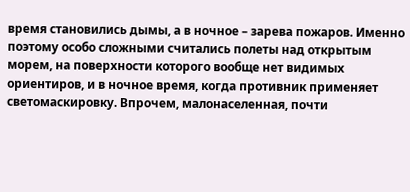время становились дымы, а в ночное – зарева пожаров. Именно поэтому особо сложными считались полеты над открытым морем, на поверхности которого вообще нет видимых ориентиров, и в ночное время, когда противник применяет светомаскировку. Впрочем, малонаселенная, почти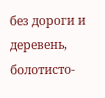без дороги и деревень, болотисто-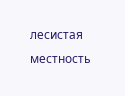лесистая местность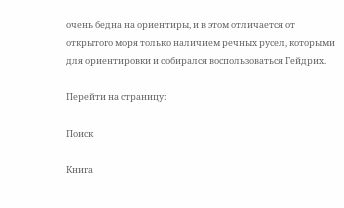очень бедна на ориентиры, и в этом отличается от открытого моря только наличием речных русел, которыми для ориентировки и собирался воспользоваться Гейдрих.

Перейти на страницу:

Поиск

Книга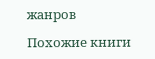жанров

Похожие книги